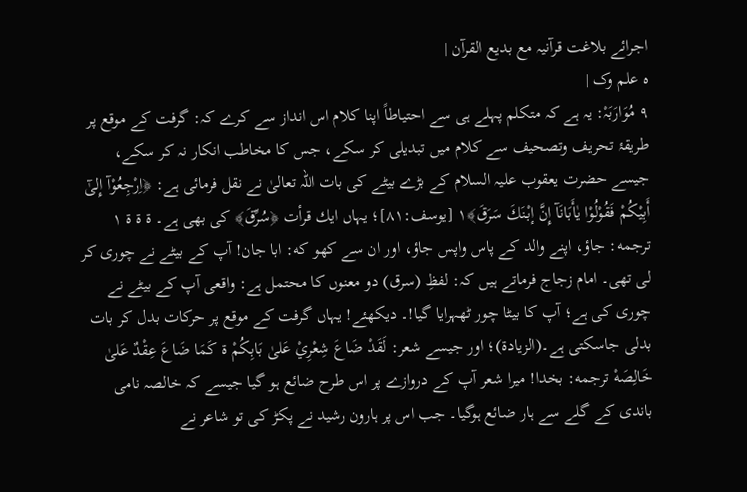اجرائے بلاغت قرآنیہ مع بدیع القرآن |
ہ علم وک |
۹ مُوَارَبَہْ: یہ ہے كہ متكلم پہلے ہی سے احتیاطاً اپنا كلام اس انداز سے كرے كہ: گرفت كے موقع پر طریقۂ تحریف وتصحیف سے كلام میں تبدیلی كر سكے، جس كا مخاطب انكار نہ كر سكے، جیسے حضرت یعقوب علیہ السلام كے بڑے بیٹے كی بات اللہ تعالیٰ نے نقل فرمائی ہے: ﴿اِرْجِعُوْآ إِلیٰٓ أَبِیْكُمْ فَقُوْلُوْا یٰأَبَانَآ إِنَّ إبْنَكَ سَرَقَ﴾۱ [یوسف:۸۱]؛ یہاں ایك قرأت ﴿سُرِّقَ﴾ كی بھی ہے۔ ۃ ۃ ۃ ۱ ترجمه: جاؤ، اپنے والد كے پاس واپس جاؤ، اور ان سے كهو كه: ابا جان! آپ كے بیٹے نے چوری كر لی تھی۔ امام زجاج فرماتے ہیں كہ: لفظِ (سرق) دو معنوں كا محتمل ہے: واقعی آپ كے بیٹے نے چوری كی ہے؛ آپ كا بیٹا چور ٹھہرایا گیا!۔ دیكھئے! یہاں گرفت كے موقع پر حركات بدل كر بات بدلی جاسكتی ہے۔(الزیادة)؛ اور جیسے شعر: لَقَدْ ضَاعَ شِعْرِيْ عَلیٰ بَابِكُمْ ۃ كَمَا ضَاعَ عِقْدٌ عَلیٰ خَالِصَهْ ترجمه: بخدا! میرا شعر آپ كے دروازے پر اس طرح ضائع ہو گیا جیسے كہ خالصہ نامی باندی كے گلے سے ہار ضائع ہوگیا۔ جب اس پر ہارون رشید نے پكڑ كی تو شاعر نے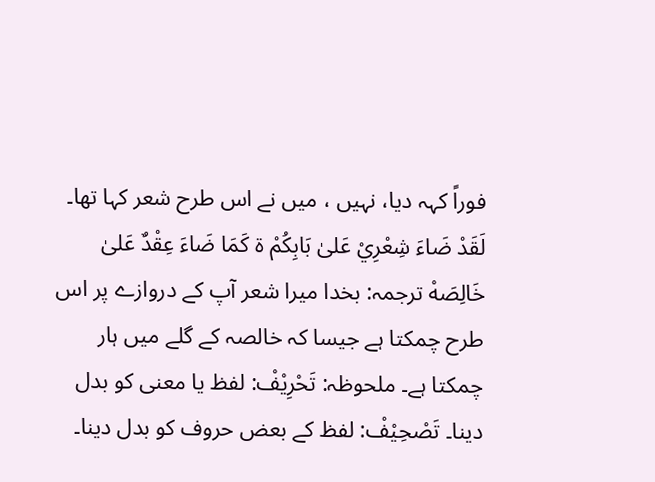فوراً كہہ دیا، نہیں ، میں نے اس طرح شعر كہا تھا۔ لَقَدْ ضَاءَ شِعْرِيْ عَلیٰ بَابِكُمْ ۃ كَمَا ضَاءَ عِقْدٌ عَلیٰ خَالِصَهْ ترجمہ: بخدا میرا شعر آپ كے دروازے پر اس طرح چمكتا ہے جیسا كہ خالصہ كے گلے میں ہار چمكتا ہے۔ ملحوظہ: تَحْرِیْفْ: لفظ یا معنی كو بدل دینا۔ تَصْحِیْفْ: لفظ كے بعض حروف كو بدل دینا۔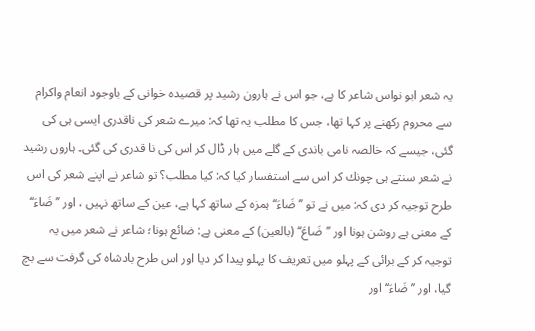یہ شعر ابو نواس شاعر كا ہے، جو اس نے ہارون رشید پر قصیدہ خوانی كے باوجود انعام واكرام سے محروم ركھنے پر كہا تھا، جس كا مطلب یہ تھا كہ: میرے شعر كی ناقدری ایسی ہی كی گئی، جیسے كہ خالصہ نامی باندی كے گلے میں ہار ڈال كر اس كی نا قدری كی گئی۔ ہاروں رشید نے شعر سنتے ہی چونك كر اس سے استفسار كیا كہ: كیا مطلب؟ تو شاعر نے اپنے شعر كی اس طرح توجیہ كر دی كہ: میں نے تو ’’ضَاءَ‘‘ ہمزہ كے ساتھ كہا ہے، عین كے ساتھ نہیں ، اور ’’ضَاءَ‘‘ كے معنی ہے روشن ہونا اور ’’ضَاعَ‘‘ (بالعین) كے معنی ہے: ضائع ہونا؛ شاعر نے شعر میں یہ توجیہ كر كے برائی كے پہلو میں تعریف كا پہلو پیدا كر دیا اور اس طرح بادشاہ كی گرفت سے بچ گیا، اور ’’ضَاءَ‘‘ اور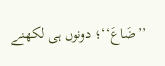’’ضَاعَ‘‘؛ دونوں ہی لكھنے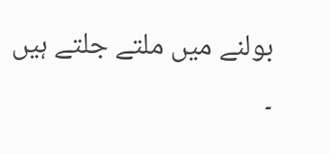بولنے میں ملتے جلتے ہیں ۔